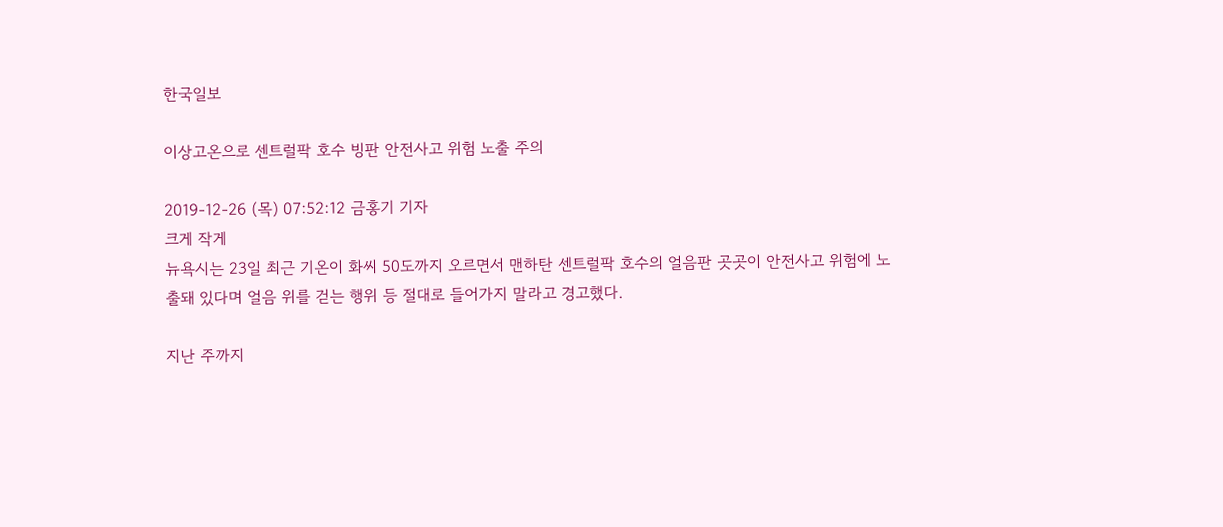한국일보

이상고온으로 센트럴팍 호수 빙판 안전사고 위험 노출 주의

2019-12-26 (목) 07:52:12 금홍기 기자
크게 작게
뉴욕시는 23일 최근 기온이 화씨 50도까지 오르면서 맨하탄 센트럴팍 호수의 얼음판 곳곳이 안전사고 위험에 노출돼 있다며 얼음 위를 걷는 행위 등 절대로 들어가지 말라고 경고했다.

지난 주까지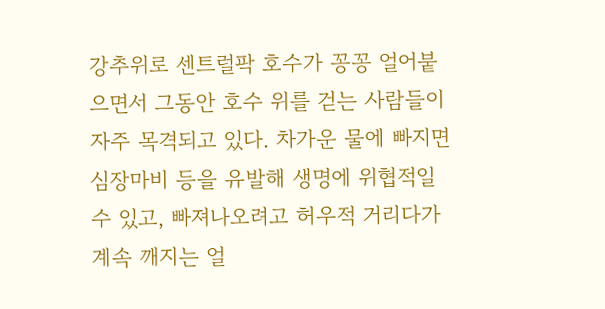강추위로 센트럴팍 호수가 꽁꽁 얼어붙으면서 그동안 호수 위를 걷는 사람들이 자주 목격되고 있다. 차가운 물에 빠지면 심장마비 등을 유발해 생명에 위협적일 수 있고, 빠져나오려고 허우적 거리다가 계속 깨지는 얼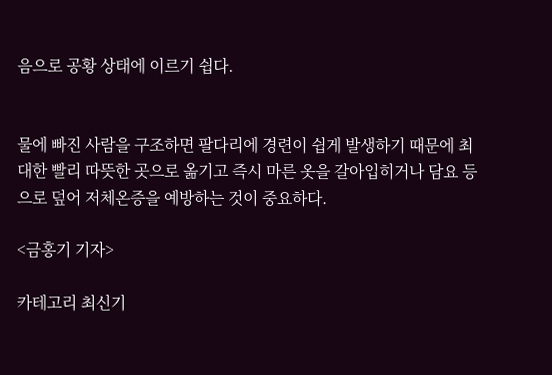음으로 공황 상태에 이르기 쉽다.


물에 빠진 사람을 구조하면 팔다리에 경련이 쉽게 발생하기 때문에 최대한 빨리 따뜻한 곳으로 옮기고 즉시 마른 옷을 갈아입히거나 담요 등으로 덮어 저체온증을 예방하는 것이 중요하다.

<금홍기 기자>

카테고리 최신기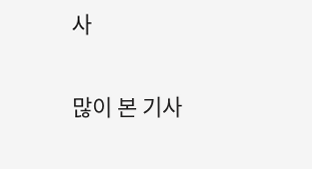사

많이 본 기사